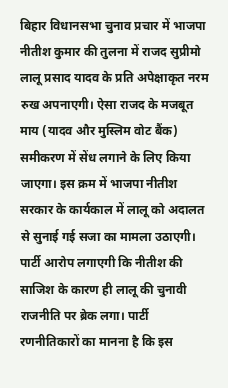बिहार विधानसभा चुनाव प्रचार में भाजपा नीतीश कुमार की तुलना में राजद सुप्रीमो लालू प्रसाद यादव के प्रति अपेक्षाकृत नरम रुख अपनाएगी। ऐसा राजद के मजबूत माय (यादव और मुस्लिम वोट बैंक) समीकरण में सेंध लगाने के लिए किया जाएगा। इस क्रम में भाजपा नीतीश सरकार के कार्यकाल में लालू को अदालत से सुनाई गई सजा का मामला उठाएगी।
पार्टी आरोप लगाएगी कि नीतीश की साजिश के कारण ही लालू की चुनावी राजनीति पर ब्रेक लगा। पार्टी रणनीतिकारों का मानना है कि इस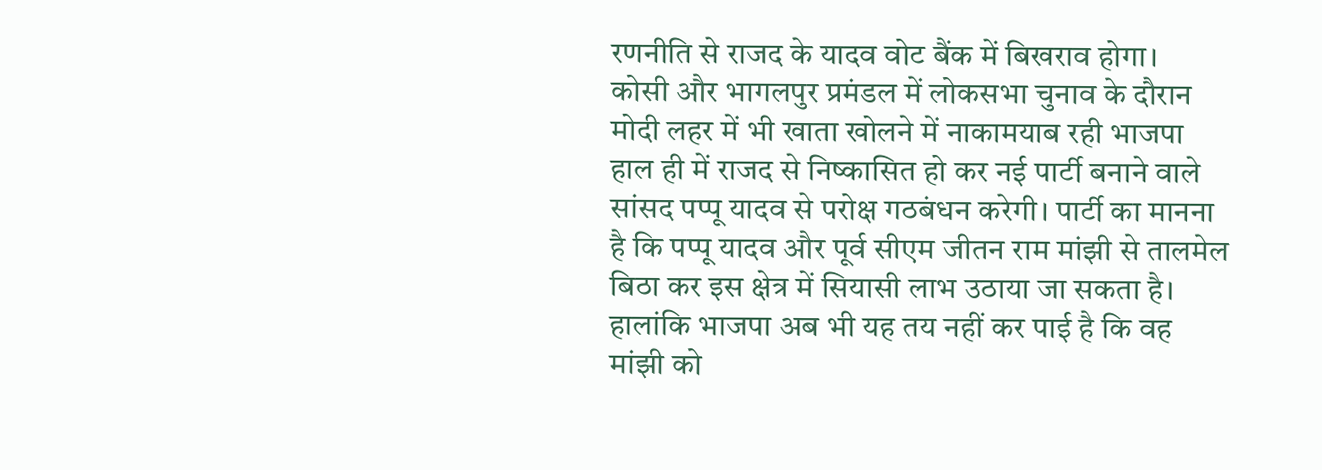रणनीति से राजद के यादव वोट बैंक में बिखराव होगा।
कोसी और भागलपुर प्रमंडल में लोकसभा चुनाव के दौरान मोदी लहर में भी खाता खोलने में नाकामयाब रही भाजपा हाल ही में राजद से निष्कासित हो कर नई पार्टी बनाने वाले सांसद पप्पू यादव से परोक्ष गठबंधन करेगी। पार्टी का मानना है कि पप्पू यादव और पूर्व सीएम जीतन राम मांझी से तालमेल बिठा कर इस क्षेत्र में सियासी लाभ उठाया जा सकता है।
हालांकि भाजपा अब भी यह तय नहीं कर पाई है कि वह मांझी को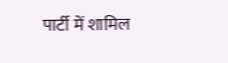पार्टी में शामिल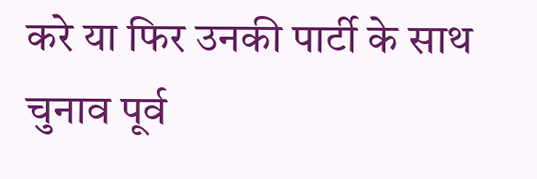करे या फिर उनकी पार्टी के साथ चुनाव पूर्व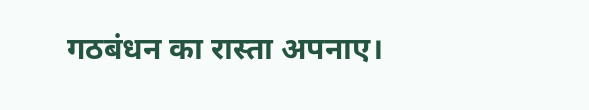गठबंधन का रास्ता अपनाए।